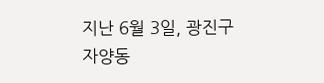지난 6월 3일, 광진구 자양동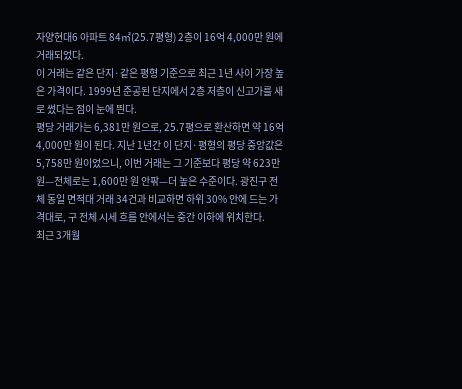자양현대6 아파트 84㎡(25.7평형) 2층이 16억 4,000만 원에 거래되었다.
이 거래는 같은 단지·같은 평형 기준으로 최근 1년 사이 가장 높은 가격이다. 1999년 준공된 단지에서 2층 저층이 신고가를 새로 썼다는 점이 눈에 띈다.
평당 거래가는 6,381만 원으로, 25.7평으로 환산하면 약 16억 4,000만 원이 된다. 지난 1년간 이 단지·평형의 평당 중앙값은 5,758만 원이었으니, 이번 거래는 그 기준보다 평당 약 623만 원—전체로는 1,600만 원 안팎—더 높은 수준이다. 광진구 전체 동일 면적대 거래 34건과 비교하면 하위 30% 안에 드는 가격대로, 구 전체 시세 흐름 안에서는 중간 이하에 위치한다.
최근 3개월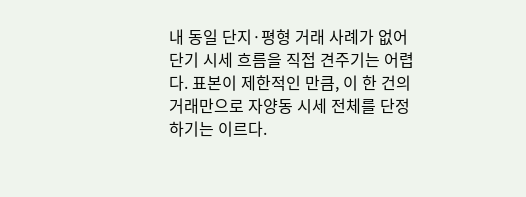내 동일 단지·평형 거래 사례가 없어 단기 시세 흐름을 직접 견주기는 어렵다. 표본이 제한적인 만큼, 이 한 건의 거래만으로 자양동 시세 전체를 단정하기는 이르다.